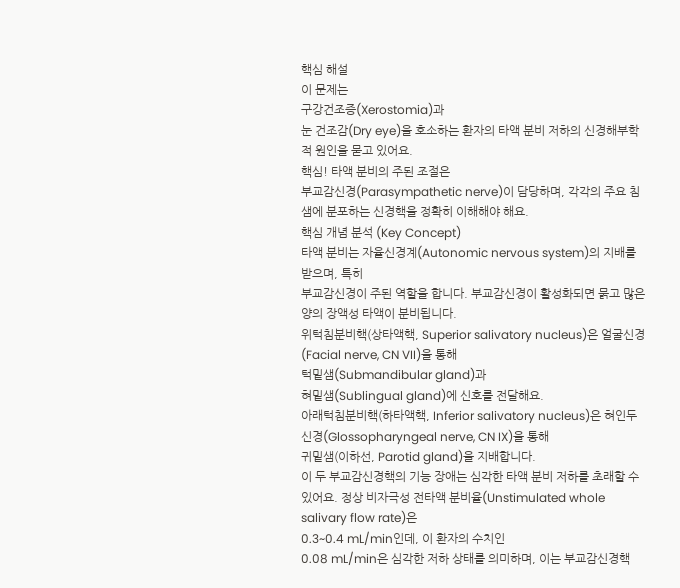핵심 해설
이 문제는
구강건조증(Xerostomia)과
눈 건조감(Dry eye)을 호소하는 환자의 타액 분비 저하의 신경해부학적 원인을 묻고 있어요.
핵심! 타액 분비의 주된 조절은
부교감신경(Parasympathetic nerve)이 담당하며, 각각의 주요 침샘에 분포하는 신경핵을 정확히 이해해야 해요.
핵심 개념 분석 (Key Concept)
타액 분비는 자율신경계(Autonomic nervous system)의 지배를 받으며, 특히
부교감신경이 주된 역할을 합니다. 부교감신경이 활성화되면 묽고 많은 양의 장액성 타액이 분비됩니다.
위턱침분비핵(상타액핵, Superior salivatory nucleus)은 얼굴신경(Facial nerve, CN VII)을 통해
턱밑샘(Submandibular gland)과
혀밑샘(Sublingual gland)에 신호를 전달해요.
아래턱침분비핵(하타액핵, Inferior salivatory nucleus)은 혀인두신경(Glossopharyngeal nerve, CN IX)을 통해
귀밑샘(이하선, Parotid gland)을 지배합니다.
이 두 부교감신경핵의 기능 장애는 심각한 타액 분비 저하를 초래할 수 있어요. 정상 비자극성 전타액 분비율(Unstimulated whole salivary flow rate)은
0.3~0.4 mL/min인데, 이 환자의 수치인
0.08 mL/min은 심각한 저하 상태를 의미하며, 이는 부교감신경핵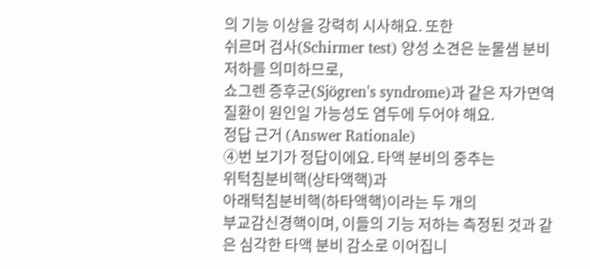의 기능 이상을 강력히 시사해요. 또한
쉬르머 검사(Schirmer test) 양성 소견은 눈물샘 분비 저하를 의미하므로,
쇼그렌 증후군(Sjögren's syndrome)과 같은 자가면역 질환이 원인일 가능성도 염두에 두어야 해요.
정답 근거 (Answer Rationale)
④번 보기가 정답이에요. 타액 분비의 중추는
위턱침분비핵(상타액핵)과
아래턱침분비핵(하타액핵)이라는 두 개의
부교감신경핵이며, 이들의 기능 저하는 측정된 것과 같은 심각한 타액 분비 감소로 이어집니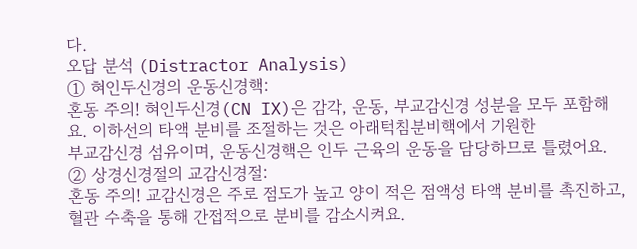다.
오답 분석 (Distractor Analysis)
① 혀인두신경의 운동신경핵:
혼동 주의! 혀인두신경(CN IX)은 감각, 운동, 부교감신경 성분을 모두 포함해요. 이하선의 타액 분비를 조절하는 것은 아래턱침분비핵에서 기원한
부교감신경 섬유이며, 운동신경핵은 인두 근육의 운동을 담당하므로 틀렸어요.
② 상경신경절의 교감신경절:
혼동 주의! 교감신경은 주로 점도가 높고 양이 적은 점액성 타액 분비를 촉진하고, 혈관 수축을 통해 간접적으로 분비를 감소시켜요.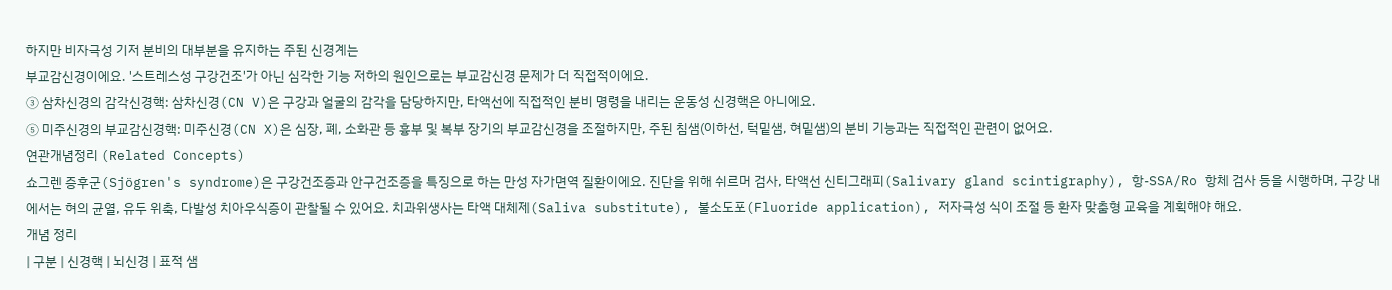하지만 비자극성 기저 분비의 대부분을 유지하는 주된 신경계는
부교감신경이에요. '스트레스성 구강건조'가 아닌 심각한 기능 저하의 원인으로는 부교감신경 문제가 더 직접적이에요.
③ 삼차신경의 감각신경핵: 삼차신경(CN V)은 구강과 얼굴의 감각을 담당하지만, 타액선에 직접적인 분비 명령을 내리는 운동성 신경핵은 아니에요.
⑤ 미주신경의 부교감신경핵: 미주신경(CN X)은 심장, 폐, 소화관 등 흉부 및 복부 장기의 부교감신경을 조절하지만, 주된 침샘(이하선, 턱밑샘, 혀밑샘)의 분비 기능과는 직접적인 관련이 없어요.
연관개념정리 (Related Concepts)
쇼그렌 증후군(Sjögren's syndrome)은 구강건조증과 안구건조증을 특징으로 하는 만성 자가면역 질환이에요. 진단을 위해 쉬르머 검사, 타액선 신티그래피(Salivary gland scintigraphy), 항-SSA/Ro 항체 검사 등을 시행하며, 구강 내에서는 혀의 균열, 유두 위축, 다발성 치아우식증이 관찰될 수 있어요. 치과위생사는 타액 대체제(Saliva substitute), 불소도포(Fluoride application), 저자극성 식이 조절 등 환자 맞춤형 교육을 계획해야 해요.
개념 정리
| 구분 | 신경핵 | 뇌신경 | 표적 샘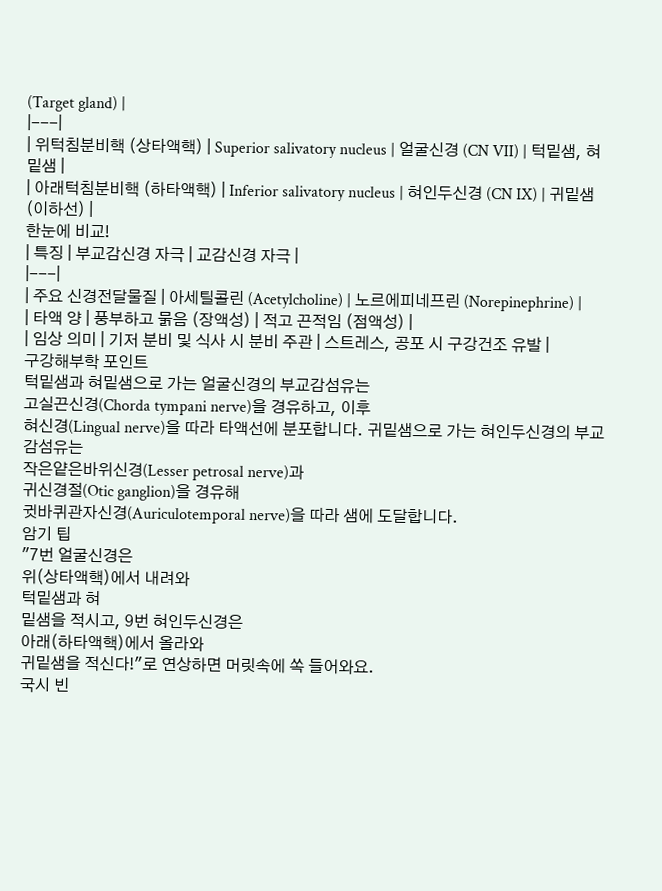(Target gland) |
|---|
| 위턱침분비핵 (상타액핵) | Superior salivatory nucleus | 얼굴신경 (CN VII) | 턱밑샘, 혀밑샘 |
| 아래턱침분비핵 (하타액핵) | Inferior salivatory nucleus | 혀인두신경 (CN IX) | 귀밑샘 (이하선) |
한눈에 비교!
| 특징 | 부교감신경 자극 | 교감신경 자극 |
|---|
| 주요 신경전달물질 | 아세틸콜린 (Acetylcholine) | 노르에피네프린 (Norepinephrine) |
| 타액 양 | 풍부하고 묽음 (장액성) | 적고 끈적임 (점액성) |
| 임상 의미 | 기저 분비 및 식사 시 분비 주관 | 스트레스, 공포 시 구강건조 유발 |
구강해부학 포인트
턱밑샘과 혀밑샘으로 가는 얼굴신경의 부교감섬유는
고실끈신경(Chorda tympani nerve)을 경유하고, 이후
혀신경(Lingual nerve)을 따라 타액선에 분포합니다. 귀밑샘으로 가는 혀인두신경의 부교감섬유는
작은얕은바위신경(Lesser petrosal nerve)과
귀신경절(Otic ganglion)을 경유해
귓바퀴관자신경(Auriculotemporal nerve)을 따라 샘에 도달합니다.
암기 팁
"7번 얼굴신경은
위(상타액핵)에서 내려와
턱밑샘과 혀
밑샘을 적시고, 9번 혀인두신경은
아래(하타액핵)에서 올라와
귀밑샘을 적신다!"로 연상하면 머릿속에 쏙 들어와요.
국시 빈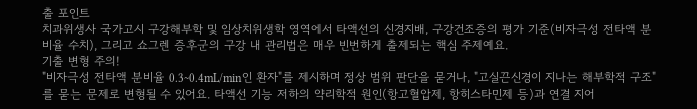출 포인트
치과위생사 국가고시 구강해부학 및 임상치위생학 영역에서 타액선의 신경지배, 구강건조증의 평가 기준(비자극성 전타액 분비율 수치), 그리고 쇼그렌 증후군의 구강 내 관리법은 매우 빈번하게 출제되는 핵심 주제예요.
기출 변형 주의!
"비자극성 전타액 분비율 0.3~0.4mL/min인 환자"를 제시하며 정상 범위 판단을 묻거나, "고실끈신경이 지나는 해부학적 구조"를 묻는 문제로 변형될 수 있어요. 타액선 기능 저하의 약리학적 원인(항고혈압제, 항히스타민제 등)과 연결 지어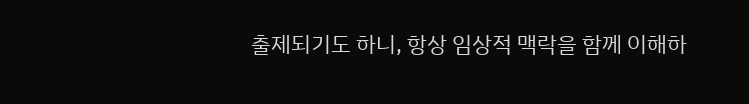출제되기도 하니, 항상 임상적 맥락을 함께 이해하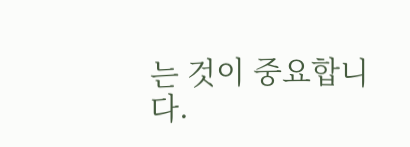는 것이 중요합니다.